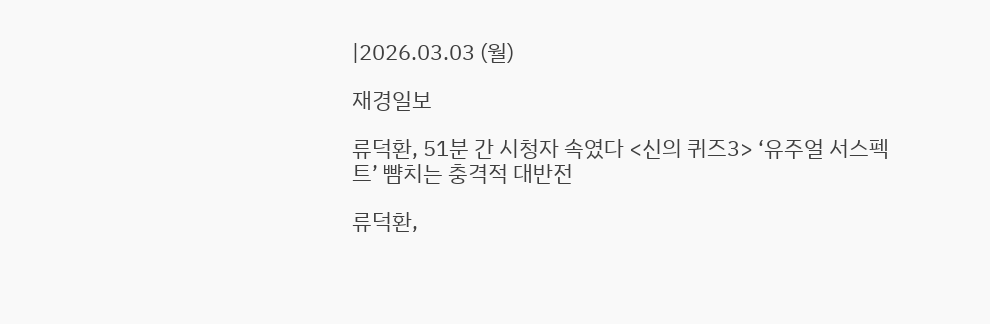|2026.03.03 (월)

재경일보

류덕환, 51분 간 시청자 속였다 <신의 퀴즈3> ‘유주얼 서스펙트’ 뺨치는 충격적 대반전

류덕환,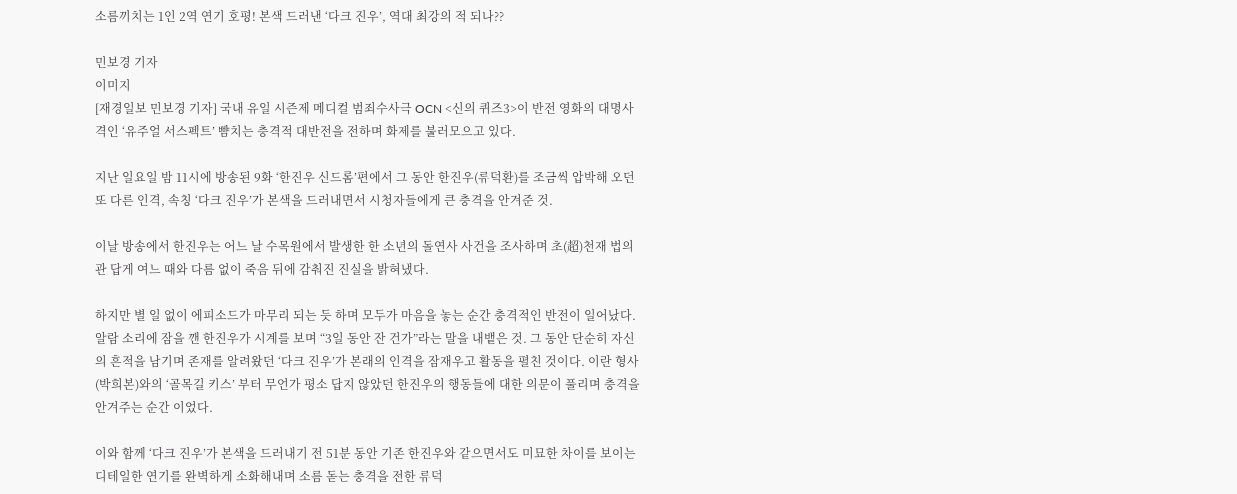소름끼치는 1인 2역 연기 호평! 본색 드러낸 ‘다크 진우’, 역대 최강의 적 되나??

민보경 기자
이미지
[재경일보 민보경 기자] 국내 유일 시즌제 메디컬 범죄수사극 OCN <신의 퀴즈3>이 반전 영화의 대명사격인 ‘유주얼 서스펙트’ 뺨치는 충격적 대반전을 전하며 화제를 불러모으고 있다.

지난 일요일 밤 11시에 방송된 9화 ‘한진우 신드롬’편에서 그 동안 한진우(류덕환)를 조금씩 압박해 오던 또 다른 인격, 속칭 ‘다크 진우’가 본색을 드러내면서 시청자들에게 큰 충격을 안겨준 것.

이날 방송에서 한진우는 어느 날 수목원에서 발생한 한 소년의 돌연사 사건을 조사하며 초(超)천재 법의관 답게 여느 때와 다름 없이 죽음 뒤에 감춰진 진실을 밝혀냈다.

하지만 별 일 없이 에피소드가 마무리 되는 듯 하며 모두가 마음을 놓는 순간 충격적인 반전이 일어났다. 알람 소리에 잠을 깬 한진우가 시계를 보며 “3일 동안 잔 건가”라는 말을 내뱉은 것. 그 동안 단순히 자신의 흔적을 남기며 존재를 알려왔던 ‘다크 진우’가 본래의 인격을 잠재우고 활동을 펼친 것이다. 이란 형사(박희본)와의 ‘골목길 키스’ 부터 무언가 평소 답지 않았던 한진우의 행동들에 대한 의문이 풀리며 충격을 안겨주는 순간 이었다.

이와 함께 ‘다크 진우’가 본색을 드러내기 전 51분 동안 기존 한진우와 같으면서도 미묘한 차이를 보이는 디테일한 연기를 완벽하게 소화해내며 소름 돋는 충격을 전한 류덕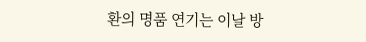환의 명품 연기는 이날 방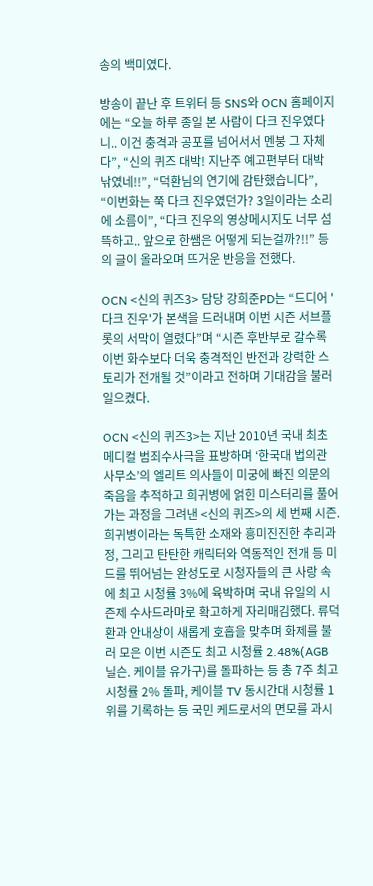송의 백미였다.

방송이 끝난 후 트위터 등 SNS와 OCN 홈페이지에는 “오늘 하루 종일 본 사람이 다크 진우였다니.. 이건 충격과 공포를 넘어서서 멘붕 그 자체다”, “신의 퀴즈 대박! 지난주 예고편부터 대박 낚였네!!”, “덕환님의 연기에 감탄했습니다”, “이번화는 쭉 다크 진우였던가? 3일이라는 소리에 소름이”, “다크 진우의 영상메시지도 너무 섬뜩하고.. 앞으로 한쌤은 어떻게 되는걸까?!!” 등의 글이 올라오며 뜨거운 반응을 전했다.

OCN <신의 퀴즈3> 담당 강희준PD는 “드디어 '다크 진우'가 본색을 드러내며 이번 시즌 서브플롯의 서막이 열렸다”며 “시즌 후반부로 갈수록 이번 화수보다 더욱 충격적인 반전과 강력한 스토리가 전개될 것”이라고 전하며 기대감을 불러 일으켰다.

OCN <신의 퀴즈3>는 지난 2010년 국내 최초 메디컬 범죄수사극을 표방하며 ‘한국대 법의관 사무소’의 엘리트 의사들이 미궁에 빠진 의문의 죽음을 추적하고 희귀병에 얽힌 미스터리를 풀어가는 과정을 그려낸 <신의 퀴즈>의 세 번째 시즌. 희귀병이라는 독특한 소재와 흥미진진한 추리과정, 그리고 탄탄한 캐릭터와 역동적인 전개 등 미드를 뛰어넘는 완성도로 시청자들의 큰 사랑 속에 최고 시청률 3%에 육박하며 국내 유일의 시즌제 수사드라마로 확고하게 자리매김했다. 류덕환과 안내상이 새롭게 호흡을 맞추며 화제를 불러 모은 이번 시즌도 최고 시청률 2.48%(AGB 닐슨. 케이블 유가구)를 돌파하는 등 총 7주 최고 시청률 2% 돌파, 케이블 TV 동시간대 시청률 1위를 기록하는 등 국민 케드로서의 면모를 과시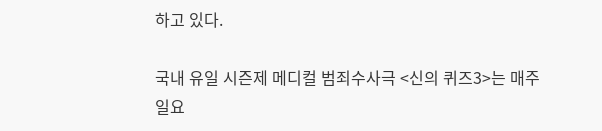하고 있다.

국내 유일 시즌제 메디컬 범죄수사극 <신의 퀴즈3>는 매주 일요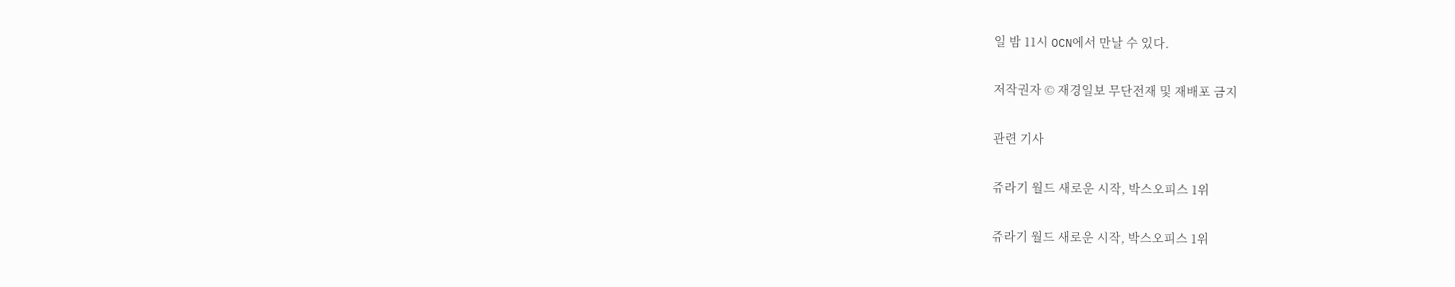일 밤 11시 OCN에서 만날 수 있다.

저작권자 © 재경일보 무단전재 및 재배포 금지

관련 기사

쥬라기 월드 새로운 시작, 박스오피스 1위

쥬라기 월드 새로운 시작, 박스오피스 1위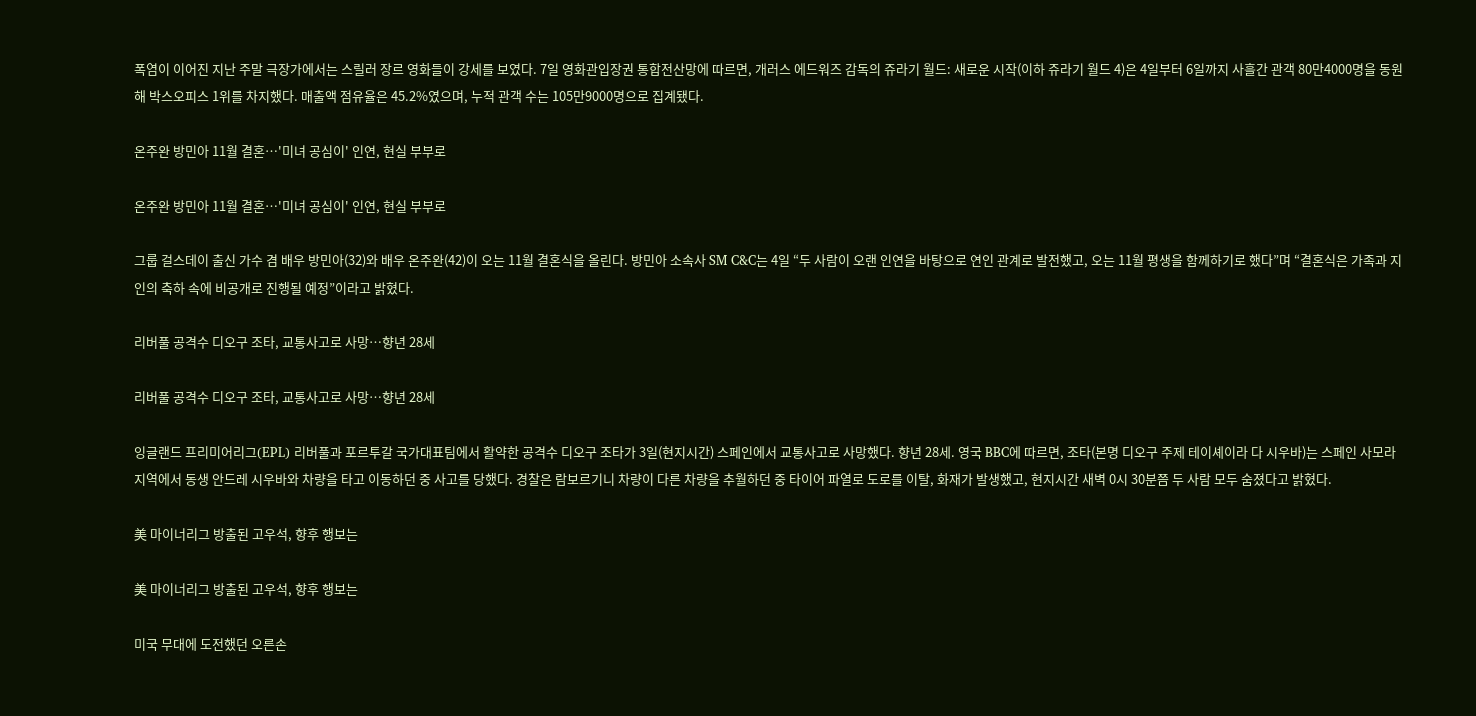폭염이 이어진 지난 주말 극장가에서는 스릴러 장르 영화들이 강세를 보였다. 7일 영화관입장권 통합전산망에 따르면, 개러스 에드워즈 감독의 쥬라기 월드: 새로운 시작(이하 쥬라기 월드 4)은 4일부터 6일까지 사흘간 관객 80만4000명을 동원해 박스오피스 1위를 차지했다. 매출액 점유율은 45.2%였으며, 누적 관객 수는 105만9000명으로 집계됐다.

온주완 방민아 11월 결혼…'미녀 공심이' 인연, 현실 부부로

온주완 방민아 11월 결혼…'미녀 공심이' 인연, 현실 부부로

그룹 걸스데이 출신 가수 겸 배우 방민아(32)와 배우 온주완(42)이 오는 11월 결혼식을 올린다. 방민아 소속사 SM C&C는 4일 “두 사람이 오랜 인연을 바탕으로 연인 관계로 발전했고, 오는 11월 평생을 함께하기로 했다”며 “결혼식은 가족과 지인의 축하 속에 비공개로 진행될 예정”이라고 밝혔다.

리버풀 공격수 디오구 조타, 교통사고로 사망…향년 28세

리버풀 공격수 디오구 조타, 교통사고로 사망…향년 28세

잉글랜드 프리미어리그(EPL) 리버풀과 포르투갈 국가대표팀에서 활약한 공격수 디오구 조타가 3일(현지시간) 스페인에서 교통사고로 사망했다. 향년 28세. 영국 BBC에 따르면, 조타(본명 디오구 주제 테이셰이라 다 시우바)는 스페인 사모라 지역에서 동생 안드레 시우바와 차량을 타고 이동하던 중 사고를 당했다. 경찰은 람보르기니 차량이 다른 차량을 추월하던 중 타이어 파열로 도로를 이탈, 화재가 발생했고, 현지시간 새벽 0시 30분쯤 두 사람 모두 숨졌다고 밝혔다.

美 마이너리그 방출된 고우석, 향후 행보는

美 마이너리그 방출된 고우석, 향후 행보는

미국 무대에 도전했던 오른손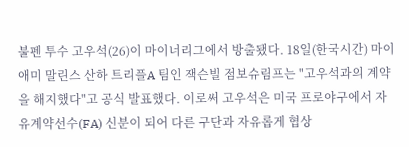불펜 투수 고우석(26)이 마이너리그에서 방출됐다. 18일(한국시간) 마이애미 말린스 산하 트리플A 팀인 잭슨빌 점보슈림프는 "고우석과의 계약을 해지했다"고 공식 발표했다. 이로써 고우석은 미국 프로야구에서 자유계약선수(FA) 신분이 되어 다른 구단과 자유롭게 협상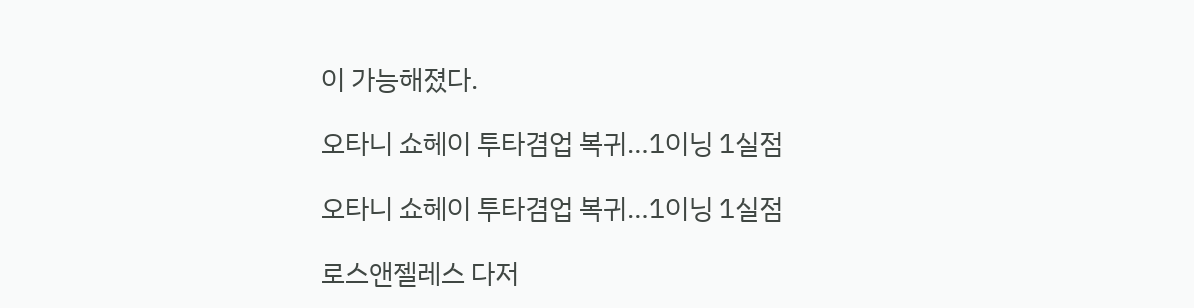이 가능해졌다.

오타니 쇼헤이 투타겸업 복귀…1이닝 1실점

오타니 쇼헤이 투타겸업 복귀…1이닝 1실점

로스앤젤레스 다저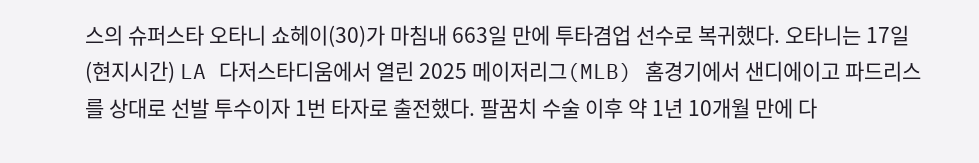스의 슈퍼스타 오타니 쇼헤이(30)가 마침내 663일 만에 투타겸업 선수로 복귀했다. 오타니는 17일(현지시간) LA 다저스타디움에서 열린 2025 메이저리그(MLB) 홈경기에서 샌디에이고 파드리스를 상대로 선발 투수이자 1번 타자로 출전했다. 팔꿈치 수술 이후 약 1년 10개월 만에 다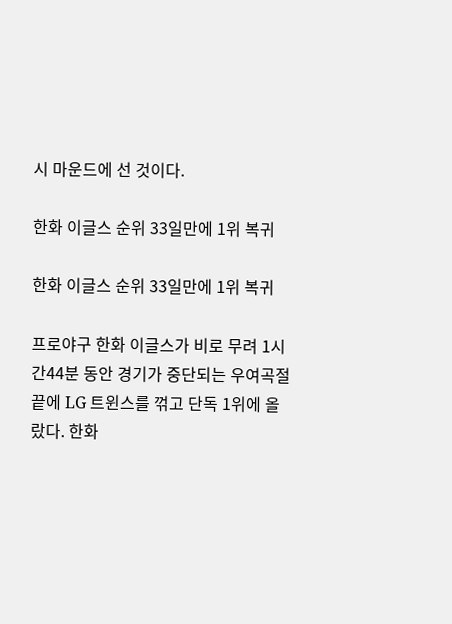시 마운드에 선 것이다.

한화 이글스 순위 33일만에 1위 복귀

한화 이글스 순위 33일만에 1위 복귀

프로야구 한화 이글스가 비로 무려 1시간44분 동안 경기가 중단되는 우여곡절 끝에 LG 트윈스를 꺾고 단독 1위에 올랐다. 한화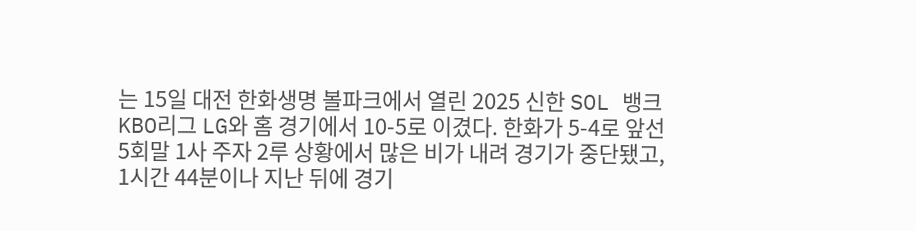는 15일 대전 한화생명 볼파크에서 열린 2025 신한 SOL 뱅크 KBO리그 LG와 홈 경기에서 10-5로 이겼다. 한화가 5-4로 앞선 5회말 1사 주자 2루 상황에서 많은 비가 내려 경기가 중단됐고, 1시간 44분이나 지난 뒤에 경기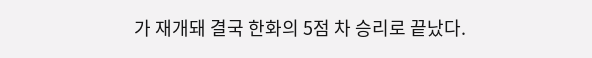가 재개돼 결국 한화의 5점 차 승리로 끝났다.